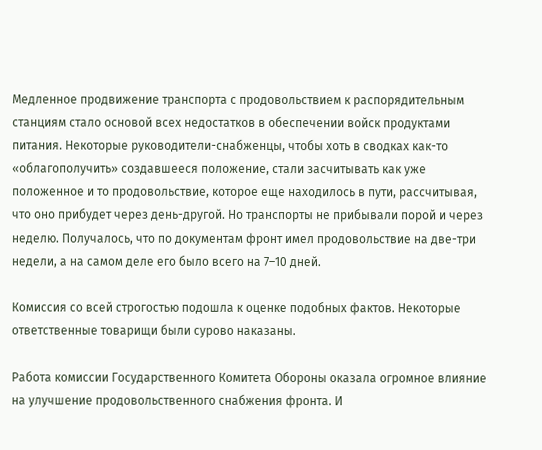Медленное продвижение транспорта с продовольствием к распорядительным станциям стало основой всех недостатков в обеспечении войск продуктами питания. Некоторые руководители-снабженцы, чтобы хоть в сводках как-то «облагополучить» создавшееся положение, стали засчитывать как уже положенное и то продовольствие, которое еще находилось в пути, рассчитывая, что оно прибудет через день-другой. Но транспорты не прибывали порой и через неделю. Получалось, что по документам фронт имел продовольствие на две-три недели, а на самом деле его было всего на 7–10 дней.

Комиссия со всей строгостью подошла к оценке подобных фактов. Некоторые ответственные товарищи были сурово наказаны.

Работа комиссии Государственного Комитета Обороны оказала огромное влияние на улучшение продовольственного снабжения фронта. И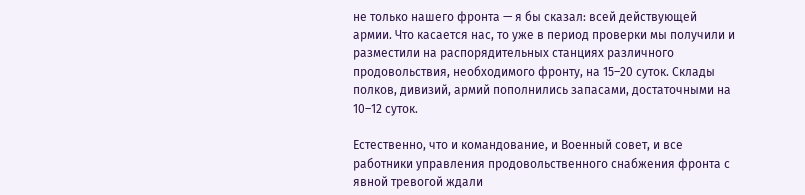не только нашего фронта — я бы сказал: всей действующей армии. Что касается нас, то уже в период проверки мы получили и разместили на распорядительных станциях различного продовольствия, необходимого фронту, на 15–20 суток. Склады полков, дивизий, армий пополнились запасами, достаточными на 10–12 суток.

Естественно, что и командование, и Военный совет, и все работники управления продовольственного снабжения фронта с явной тревогой ждали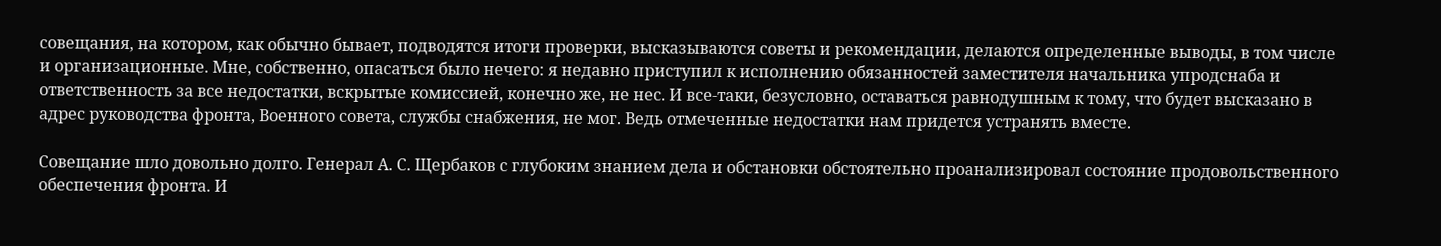совещания, на котором, как обычно бывает, подводятся итоги проверки, высказываются советы и рекомендации, делаются определенные выводы, в том числе и организационные. Мне, собственно, опасаться было нечего: я недавно приступил к исполнению обязанностей заместителя начальника упродснаба и ответственность за все недостатки, вскрытые комиссией, конечно же, не нес. И все-таки, безусловно, оставаться равнодушным к тому, что будет высказано в адрес руководства фронта, Военного совета, службы снабжения, не мог. Ведь отмеченные недостатки нам придется устранять вместе.

Совещание шло довольно долго. Генерал А. С. Щербаков с глубоким знанием дела и обстановки обстоятельно проанализировал состояние продовольственного обеспечения фронта. И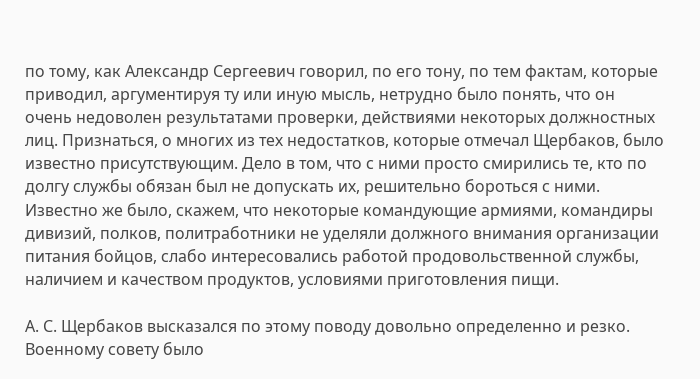по тому, как Александр Сергеевич говорил, по его тону, по тем фактам, которые приводил, аргументируя ту или иную мысль, нетрудно было понять, что он очень недоволен результатами проверки, действиями некоторых должностных лиц. Признаться, о многих из тех недостатков, которые отмечал Щербаков, было известно присутствующим. Дело в том, что с ними просто смирились те, кто по долгу службы обязан был не допускать их, решительно бороться с ними. Известно же было, скажем, что некоторые командующие армиями, командиры дивизий, полков, политработники не уделяли должного внимания организации питания бойцов, слабо интересовались работой продовольственной службы, наличием и качеством продуктов, условиями приготовления пищи.

А. С. Щербаков высказался по этому поводу довольно определенно и резко. Военному совету было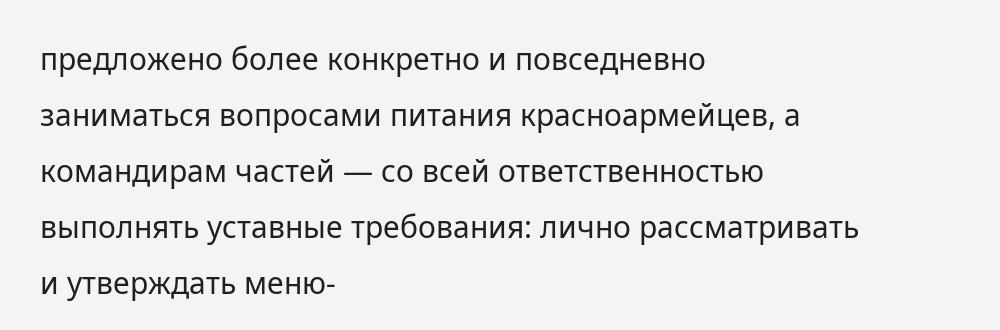предложено более конкретно и повседневно заниматься вопросами питания красноармейцев, а командирам частей — со всей ответственностью выполнять уставные требования: лично рассматривать и утверждать меню-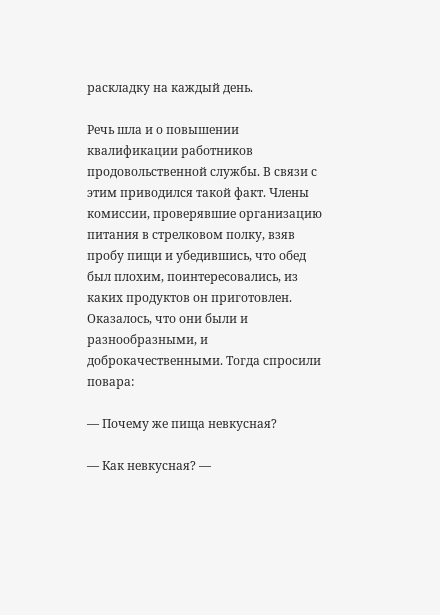раскладку на каждый день.

Речь шла и о повышении квалификации работников продовольственной службы. В связи с этим приводился такой факт. Члены комиссии, проверявшие организацию питания в стрелковом полку, взяв пробу пищи и убедившись, что обед был плохим, поинтересовались, из каких продуктов он приготовлен. Оказалось, что они были и разнообразными, и доброкачественными. Тогда спросили повара:

— Почему же пища невкусная?

— Как невкусная? —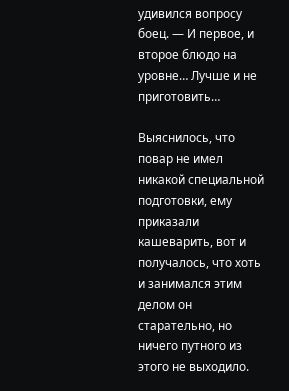удивился вопросу боец. — И первое, и второе блюдо на уровне… Лучше и не приготовить…

Выяснилось, что повар не имел никакой специальной подготовки, ему приказали кашеварить, вот и получалось, что хоть и занимался этим делом он старательно, но ничего путного из этого не выходило.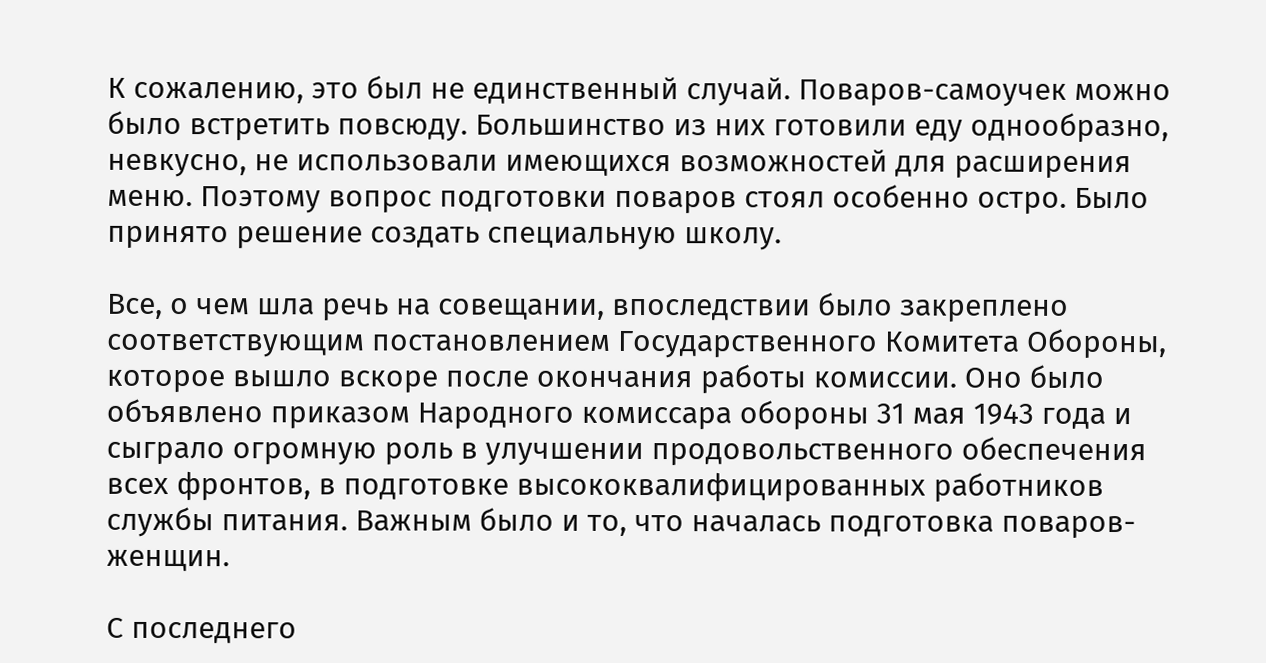К сожалению, это был не единственный случай. Поваров-самоучек можно было встретить повсюду. Большинство из них готовили еду однообразно, невкусно, не использовали имеющихся возможностей для расширения меню. Поэтому вопрос подготовки поваров стоял особенно остро. Было принято решение создать специальную школу.

Все, о чем шла речь на совещании, впоследствии было закреплено соответствующим постановлением Государственного Комитета Обороны, которое вышло вскоре после окончания работы комиссии. Оно было объявлено приказом Народного комиссара обороны 31 мая 1943 года и сыграло огромную роль в улучшении продовольственного обеспечения всех фронтов, в подготовке высококвалифицированных работников службы питания. Важным было и то, что началась подготовка поваров-женщин.

С последнего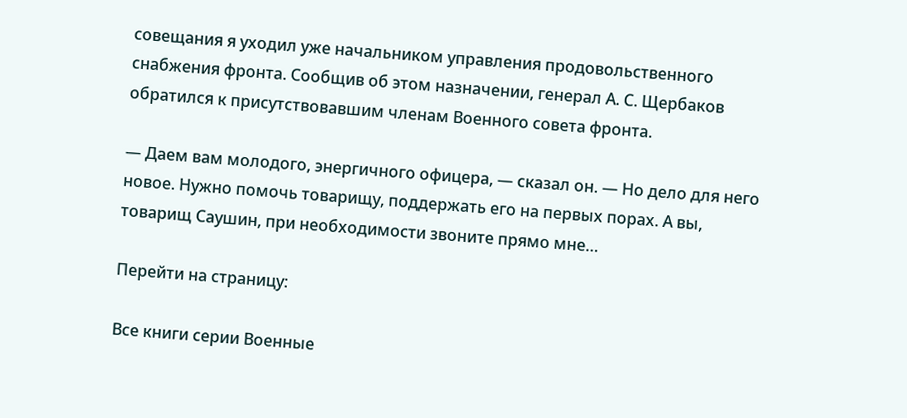совещания я уходил уже начальником управления продовольственного снабжения фронта. Сообщив об этом назначении, генерал А. С. Щербаков обратился к присутствовавшим членам Военного совета фронта.

— Даем вам молодого, энергичного офицера, — сказал он. — Но дело для него новое. Нужно помочь товарищу, поддержать его на первых порах. А вы, товарищ Саушин, при необходимости звоните прямо мне…

Перейти на страницу:

Все книги серии Военные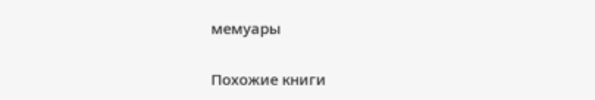мемуары

Похожие книги